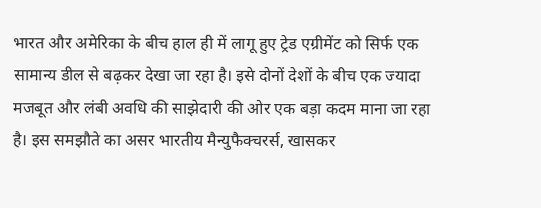भारत और अमेरिका के बीच हाल ही में लागू हुए ट्रेड एग्रीमेंट को सिर्फ एक सामान्य डील से बढ़कर देखा जा रहा है। इसे दोनों देशों के बीच एक ज्यादा मजबूत और लंबी अवधि की साझेदारी की ओर एक बड़ा कदम माना जा रहा है। इस समझौते का असर भारतीय मैन्युफैक्चरर्स, खासकर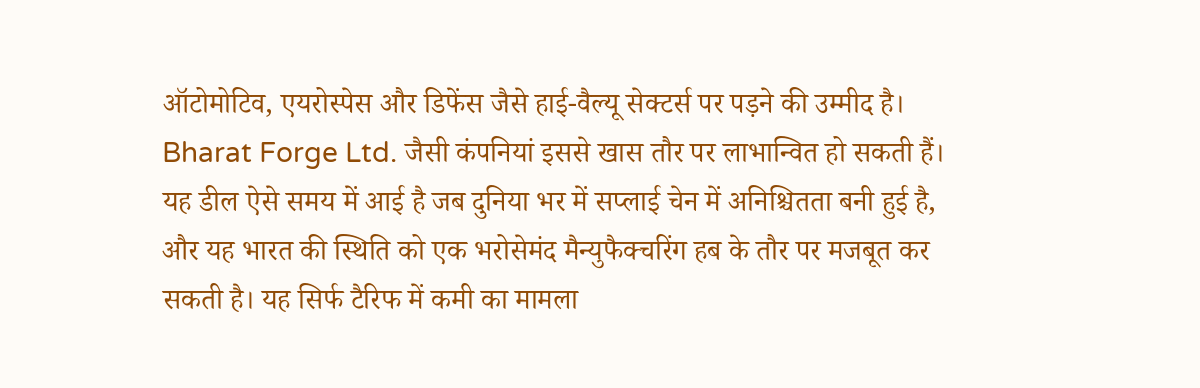ऑटोमोटिव, एयरोस्पेस और डिफेंस जैसे हाई-वैल्यू सेक्टर्स पर पड़ने की उम्मीद है। Bharat Forge Ltd. जैसी कंपनियां इससे खास तौर पर लाभान्वित हो सकती हैं। यह डील ऐसे समय में आई है जब दुनिया भर में सप्लाई चेन में अनिश्चितता बनी हुई है, और यह भारत की स्थिति को एक भरोसेमंद मैन्युफैक्चरिंग हब के तौर पर मजबूत कर सकती है। यह सिर्फ टैरिफ में कमी का मामला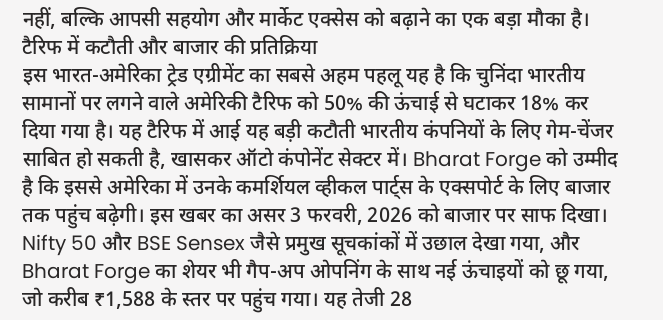नहीं, बल्कि आपसी सहयोग और मार्केट एक्सेस को बढ़ाने का एक बड़ा मौका है।
टैरिफ में कटौती और बाजार की प्रतिक्रिया
इस भारत-अमेरिका ट्रेड एग्रीमेंट का सबसे अहम पहलू यह है कि चुनिंदा भारतीय सामानों पर लगने वाले अमेरिकी टैरिफ को 50% की ऊंचाई से घटाकर 18% कर दिया गया है। यह टैरिफ में आई यह बड़ी कटौती भारतीय कंपनियों के लिए गेम-चेंजर साबित हो सकती है, खासकर ऑटो कंपोनेंट सेक्टर में। Bharat Forge को उम्मीद है कि इससे अमेरिका में उनके कमर्शियल व्हीकल पार्ट्स के एक्सपोर्ट के लिए बाजार तक पहुंच बढ़ेगी। इस खबर का असर 3 फरवरी, 2026 को बाजार पर साफ दिखा। Nifty 50 और BSE Sensex जैसे प्रमुख सूचकांकों में उछाल देखा गया, और Bharat Forge का शेयर भी गैप-अप ओपनिंग के साथ नई ऊंचाइयों को छू गया, जो करीब ₹1,588 के स्तर पर पहुंच गया। यह तेजी 28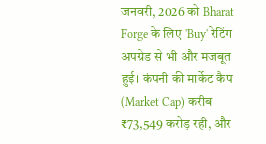जनवरी, 2026 को Bharat Forge के लिए 'Buy' रेटिंग अपग्रेड से भी और मजबूत हुई। कंपनी की मार्केट कैप (Market Cap) करीब ₹73,549 करोड़ रही, और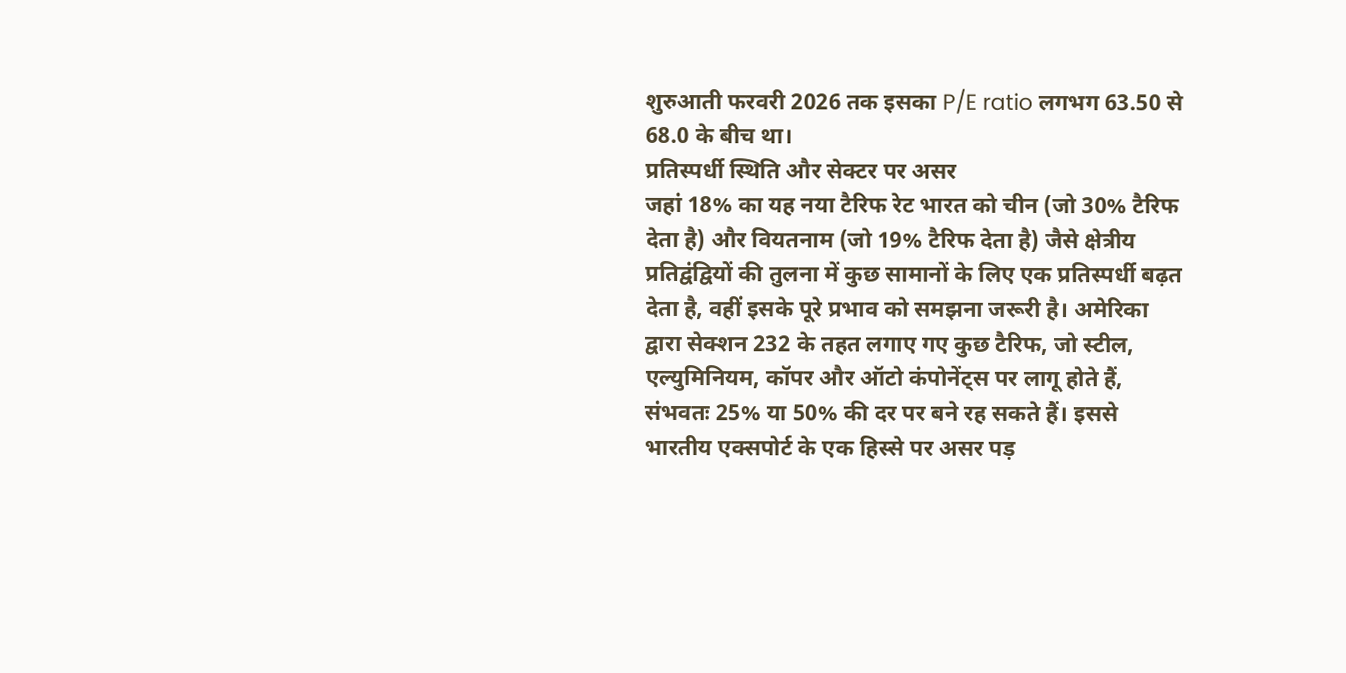शुरुआती फरवरी 2026 तक इसका P/E ratio लगभग 63.50 से 68.0 के बीच था।
प्रतिस्पर्धी स्थिति और सेक्टर पर असर
जहां 18% का यह नया टैरिफ रेट भारत को चीन (जो 30% टैरिफ देता है) और वियतनाम (जो 19% टैरिफ देता है) जैसे क्षेत्रीय प्रतिद्वंद्वियों की तुलना में कुछ सामानों के लिए एक प्रतिस्पर्धी बढ़त देता है, वहीं इसके पूरे प्रभाव को समझना जरूरी है। अमेरिका द्वारा सेक्शन 232 के तहत लगाए गए कुछ टैरिफ, जो स्टील, एल्युमिनियम, कॉपर और ऑटो कंपोनेंट्स पर लागू होते हैं, संभवतः 25% या 50% की दर पर बने रह सकते हैं। इससे भारतीय एक्सपोर्ट के एक हिस्से पर असर पड़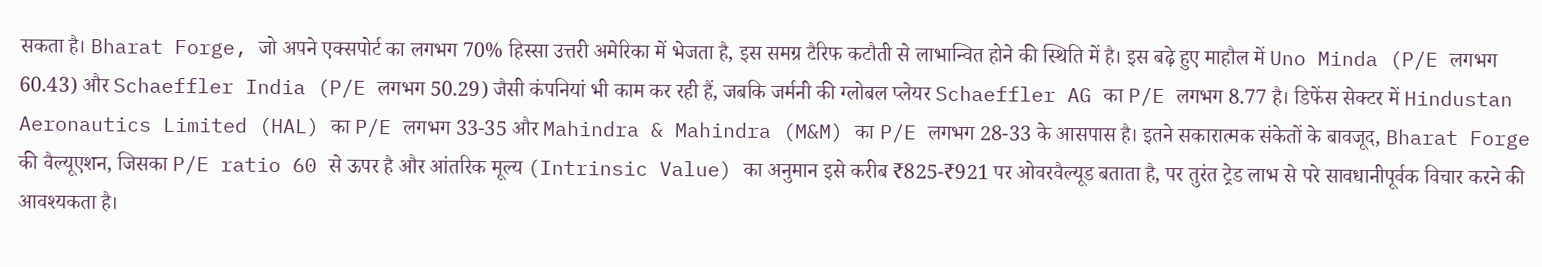सकता है। Bharat Forge, जो अपने एक्सपोर्ट का लगभग 70% हिस्सा उत्तरी अमेरिका में भेजता है, इस समग्र टैरिफ कटौती से लाभान्वित होने की स्थिति में है। इस बढ़े हुए माहौल में Uno Minda (P/E लगभग 60.43) और Schaeffler India (P/E लगभग 50.29) जैसी कंपनियां भी काम कर रही हैं, जबकि जर्मनी की ग्लोबल प्लेयर Schaeffler AG का P/E लगभग 8.77 है। डिफेंस सेक्टर में Hindustan Aeronautics Limited (HAL) का P/E लगभग 33-35 और Mahindra & Mahindra (M&M) का P/E लगभग 28-33 के आसपास है। इतने सकारात्मक संकेतों के बावजूद, Bharat Forge की वैल्यूएशन, जिसका P/E ratio 60 से ऊपर है और आंतरिक मूल्य (Intrinsic Value) का अनुमान इसे करीब ₹825-₹921 पर ओवरवैल्यूड बताता है, पर तुरंत ट्रेड लाभ से परे सावधानीपूर्वक विचार करने की आवश्यकता है।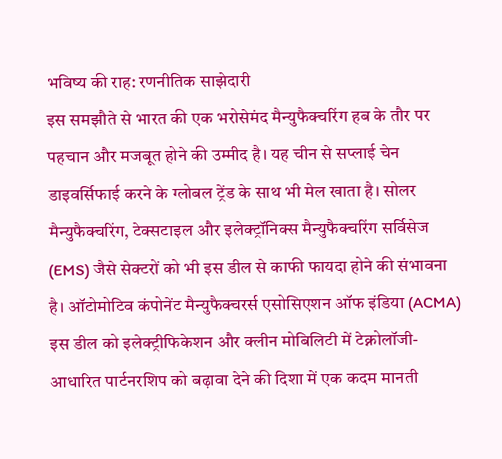भविष्य की राह: रणनीतिक साझेदारी
इस समझौते से भारत की एक भरोसेमंद मैन्युफैक्चरिंग हब के तौर पर पहचान और मजबूत होने की उम्मीद है। यह चीन से सप्लाई चेन डाइवर्सिफाई करने के ग्लोबल ट्रेंड के साथ भी मेल खाता है। सोलर मैन्युफैक्चरिंग, टेक्सटाइल और इलेक्ट्रॉनिक्स मैन्युफैक्चरिंग सर्विसेज (EMS) जैसे सेक्टरों को भी इस डील से काफी फायदा होने की संभावना है। ऑटोमोटिव कंपोनेंट मैन्युफैक्चरर्स एसोसिएशन ऑफ इंडिया (ACMA) इस डील को इलेक्ट्रीफिकेशन और क्लीन मोबिलिटी में टेक्नोलॉजी-आधारित पार्टनरशिप को बढ़ावा देने की दिशा में एक कदम मानती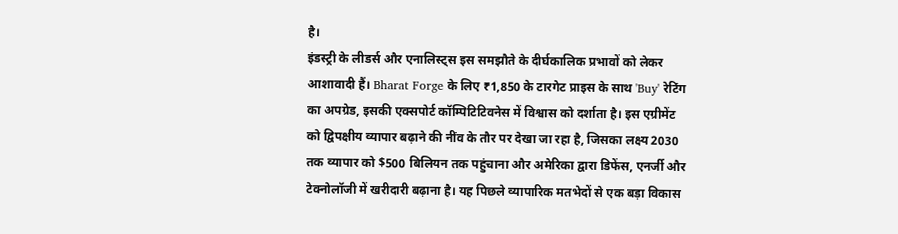है।
इंडस्ट्री के लीडर्स और एनालिस्ट्स इस समझौते के दीर्घकालिक प्रभावों को लेकर आशावादी हैं। Bharat Forge के लिए ₹1,850 के टारगेट प्राइस के साथ 'Buy' रेटिंग का अपग्रेड, इसकी एक्सपोर्ट कॉम्पिटिटिवनेस में विश्वास को दर्शाता है। इस एग्रीमेंट को द्विपक्षीय व्यापार बढ़ाने की नींव के तौर पर देखा जा रहा है, जिसका लक्ष्य 2030 तक व्यापार को $500 बिलियन तक पहुंचाना और अमेरिका द्वारा डिफेंस, एनर्जी और टेक्नोलॉजी में खरीदारी बढ़ाना है। यह पिछले व्यापारिक मतभेदों से एक बड़ा विकास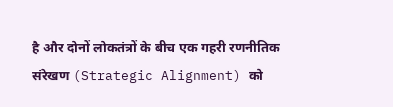है और दोनों लोकतंत्रों के बीच एक गहरी रणनीतिक संरेखण (Strategic Alignment) को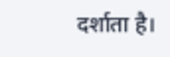दर्शाता है।